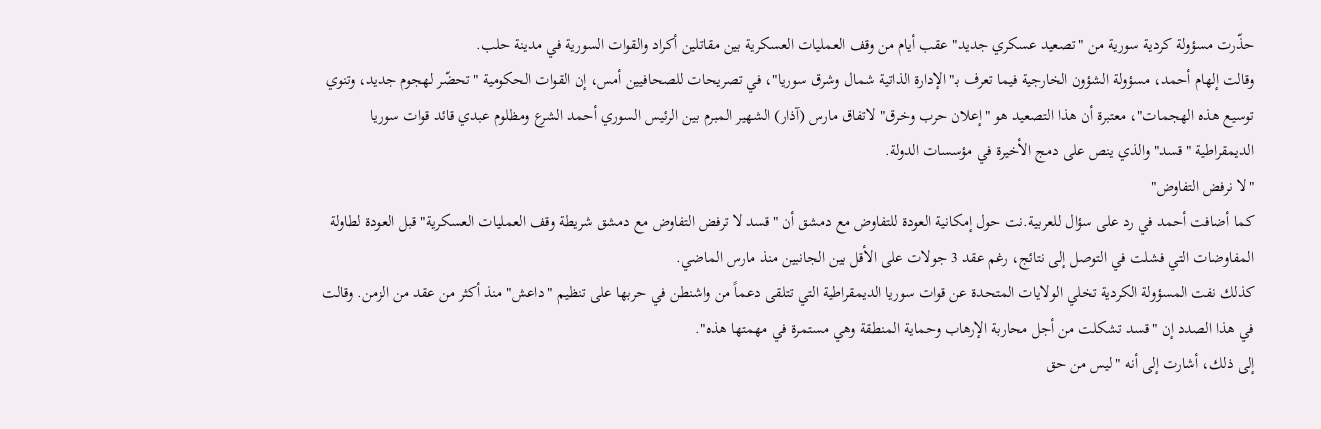حذّرت مسؤولة كردية سورية من "تصعيد عسكري جديد" عقب أيام من وقف العمليات العسكرية بين مقاتلين أكراد والقوات السورية في مدينة حلب.
وقالت إلهام أحمد، مسؤولة الشؤون الخارجية فيما تعرف بـ"الإدارة الذاتية شمال وشرق سوريا"، في تصريحات للصحافيين أمس، إن القوات الحكومية "تحضّر لهجوم جديد، وتنوي توسيع هذه الهجمات"، معتبرة أن هذا التصعيد هو "إعلان حرب وخرق" لاتفاق مارس (آذار) الشهير المبرم بين الرئيس السوري أحمد الشرع ومظلوم عبدي قائد قوات سوريا الديمقراطية "قسد" والذي ينص على دمج الأخيرة في مؤسسات الدولة.
"لا نرفض التفاوض"
كما أضافت أحمد في رد على سؤال للعربية.نت حول إمكانية العودة للتفاوض مع دمشق أن "قسد لا ترفض التفاوض مع دمشق شريطة وقف العمليات العسكرية" قبل العودة لطاولة المفاوضات التي فشلت في التوصل إلى نتائج، رغم عقد 3 جولات على الأقل بين الجانبين منذ مارس الماضي.
كذلك نفت المسؤولة الكردية تخلي الولايات المتحدة عن قوات سوريا الديمقراطية التي تتلقى دعماً من واشنطن في حربها على تنظيم "داعش" منذ أكثر من عقد من الزمن. وقالت في هذا الصدد إن "قسد تشكلت من أجل محاربة الإرهاب وحماية المنطقة وهي مستمرة في مهمتها هذه".
إلى ذلك، أشارت إلى أنه "ليس من حق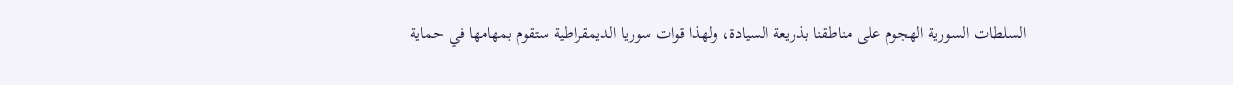السلطات السورية الهجوم على مناطقنا بذريعة السيادة، ولهذا قوات سوريا الديمقراطية ستقوم بمهامها في حماية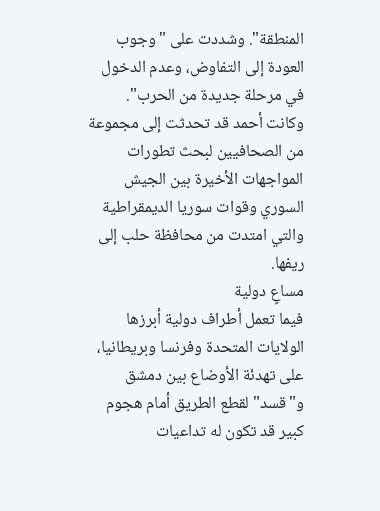المنطقة". وشددت على "وجوب العودة إلى التفاوض، وعدم الدخول في مرحلة جديدة من الحرب".
وكانت أحمد قد تحدثت إلى مجموعة من الصحافيين لبحث تطورات المواجهات الأخيرة بين الجيش السوري وقوات سوريا الديمقراطية والتي امتدت من محافظة حلب إلى ريفها.
مساعٍ دولية
فيما تعمل أطراف دولية أبرزها الولايات المتحدة وفرنسا وبريطانيا، على تهدئة الأوضاع بين دمشق و"قسد" لقطع الطريق أمام هجوم كبير قد تكون له تداعيات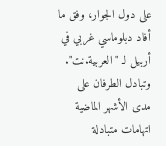على دول الجوار، وفق ما أفاد دبلوماسي غربي في أربيل لـ "العربية.نت".
وتبادل الطرفان على مدى الأشهر الماضية اتهامات متبادلة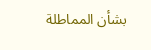بشأن المماطلة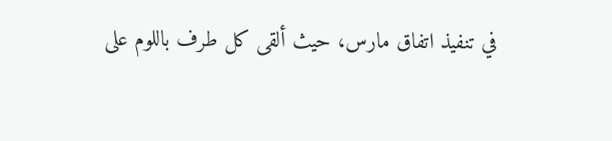في تنفيذ اتفاق مارس، حيث ألقى كل طرف باللوم على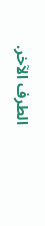الطرف الآخر.